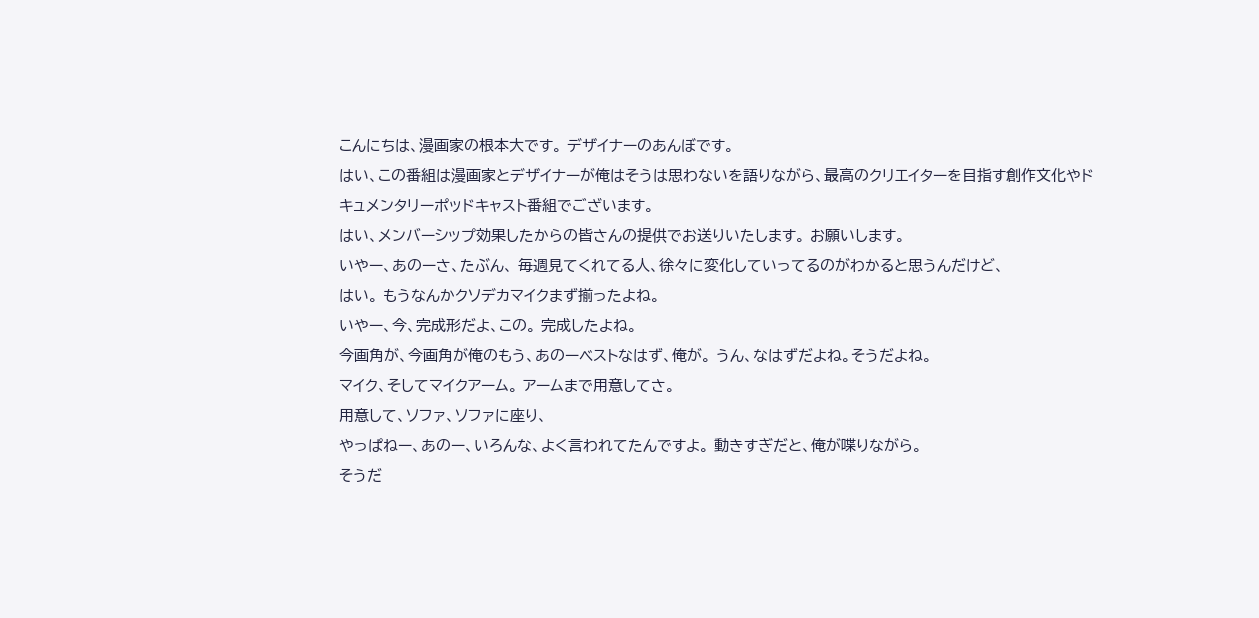こんにちは、漫画家の根本大です。 デザイナーのあんぼです。
はい、この番組は漫画家とデザイナーが俺はそうは思わないを語りながら、最高のクリエイターを目指す創作文化やドキュメンタリーポッドキャスト番組でございます。
はい、メンバーシップ効果したからの皆さんの提供でお送りいたします。 お願いします。
いやー、あのーさ、たぶん、 毎週見てくれてる人、徐々に変化していってるのがわかると思うんだけど、
はい。 もうなんかクソデカマイクまず揃ったよね。
いやー、今、完成形だよ、この。 完成したよね。
今画角が、今画角が俺のもう、あのーベストなはず、俺が。 うん、なはずだよね。そうだよね。
マイク、そしてマイクアーム。 アームまで用意してさ。
用意して、ソファ、ソファに座り、
やっぱねー、あのー、いろんな、よく言われてたんですよ。 動きすぎだと、俺が喋りながら。
そうだ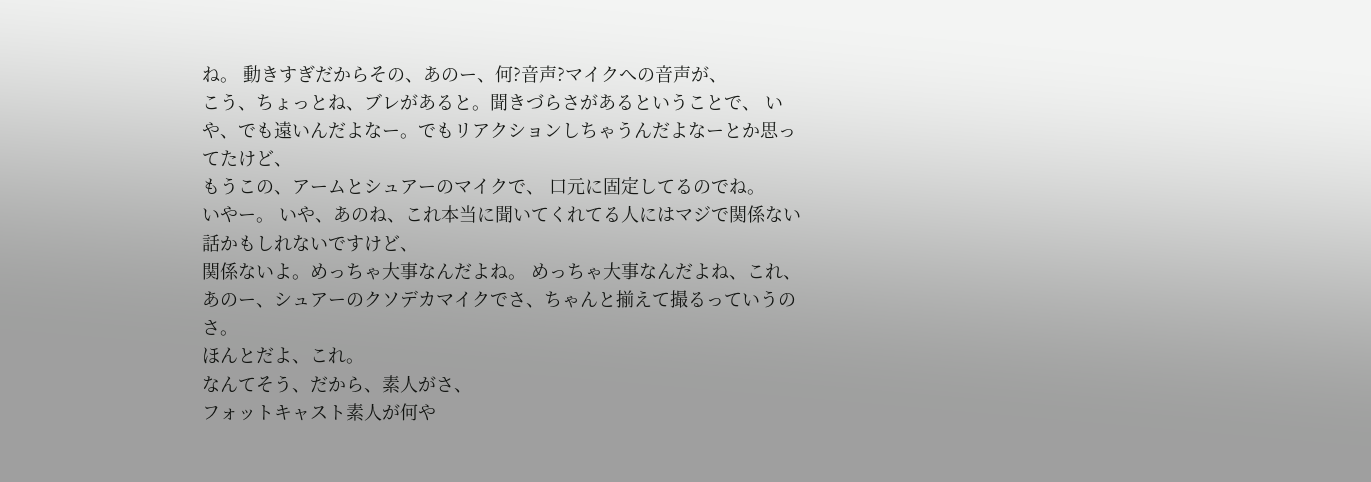ね。 動きすぎだからその、あのー、何?音声?マイクへの音声が、
こう、ちょっとね、ブレがあると。聞きづらさがあるということで、 いや、でも遠いんだよなー。でもリアクションしちゃうんだよなーとか思ってたけど、
もうこの、アームとシュアーのマイクで、 口元に固定してるのでね。
いやー。 いや、あのね、これ本当に聞いてくれてる人にはマジで関係ない話かもしれないですけど、
関係ないよ。めっちゃ大事なんだよね。 めっちゃ大事なんだよね、これ、あのー、シュアーのクソデカマイクでさ、ちゃんと揃えて撮るっていうのさ。
ほんとだよ、これ。
なんてそう、だから、素人がさ、
フォットキャスト素人が何や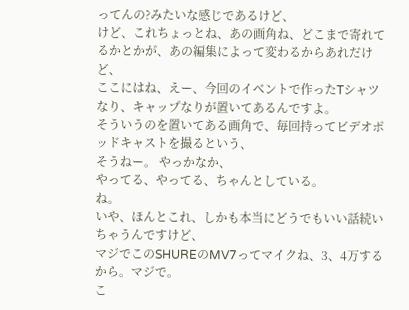ってんの?みたいな感じであるけど、
けど、これちょっとね、あの画角ね、どこまで寄れてるかとかが、あの編集によって変わるからあれだけど、
ここにはね、えー、今回のイベントで作ったTシャツなり、キャップなりが置いてあるんですよ。
そういうのを置いてある画角で、毎回持ってビデオポッドキャストを撮るという、
そうねー。 やっかなか、
やってる、やってる、ちゃんとしている。
ね。
いや、ほんとこれ、しかも本当にどうでもいい話続いちゃうんですけど、
マジでこのSHUREのMV7ってマイクね、3、4万するから。マジで。
こ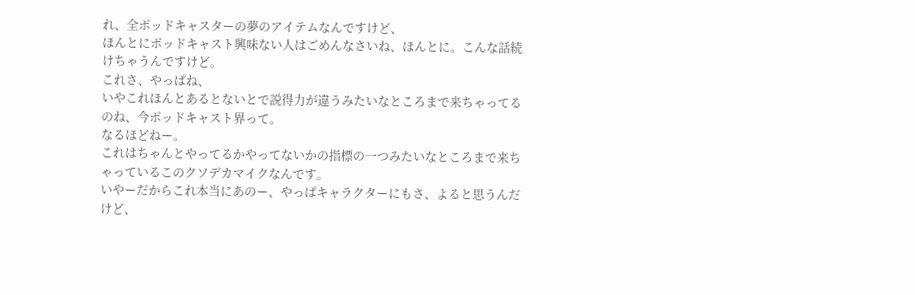れ、全ポッドキャスターの夢のアイテムなんですけど、
ほんとにポッドキャスト興味ない人はごめんなさいね、ほんとに。こんな話続けちゃうんですけど。
これさ、やっぱね、
いやこれほんとあるとないとで説得力が違うみたいなところまで来ちゃってるのね、今ポッドキャスト界って。
なるほどねー。
これはちゃんとやってるかやってないかの指標の一つみたいなところまで来ちゃっているこのクソデカマイクなんです。
いやーだからこれ本当にあのー、やっぱキャラクターにもさ、よると思うんだけど、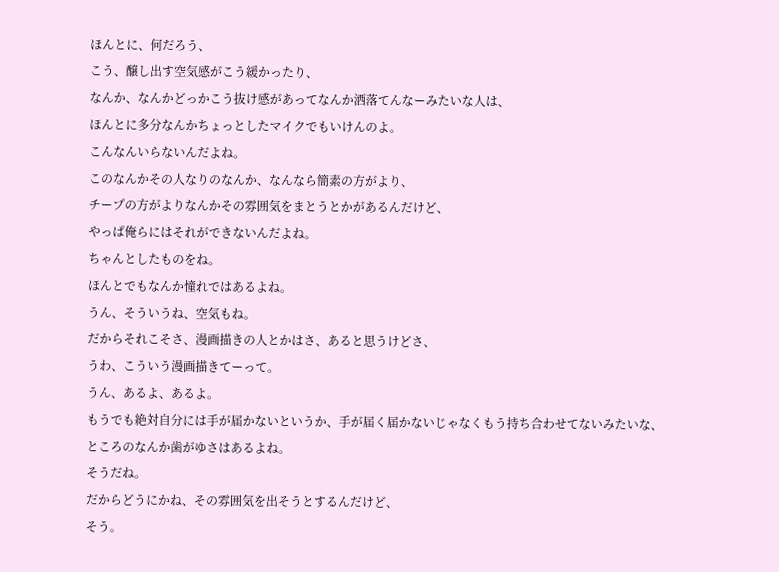ほんとに、何だろう、
こう、醸し出す空気感がこう緩かったり、
なんか、なんかどっかこう抜け感があってなんか洒落てんなーみたいな人は、
ほんとに多分なんかちょっとしたマイクでもいけんのよ。
こんなんいらないんだよね。
このなんかその人なりのなんか、なんなら簡素の方がより、
チープの方がよりなんかその雰囲気をまとうとかがあるんだけど、
やっぱ俺らにはそれができないんだよね。
ちゃんとしたものをね。
ほんとでもなんか憧れではあるよね。
うん、そういうね、空気もね。
だからそれこそさ、漫画描きの人とかはさ、あると思うけどさ、
うわ、こういう漫画描きてーって。
うん、あるよ、あるよ。
もうでも絶対自分には手が届かないというか、手が届く届かないじゃなくもう持ち合わせてないみたいな、
ところのなんか歯がゆさはあるよね。
そうだね。
だからどうにかね、その雰囲気を出そうとするんだけど、
そう。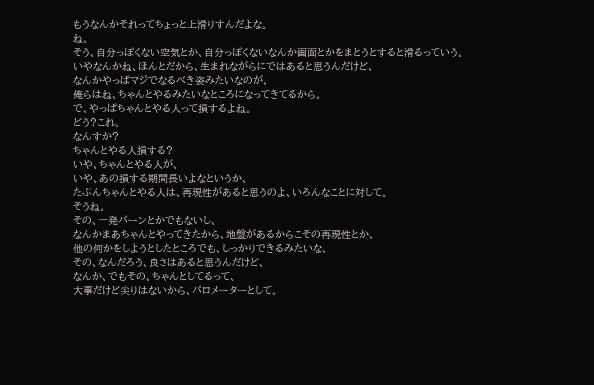もうなんかそれってちょっと上滑りすんだよな。
ね。
そう、自分っぽくない空気とか、自分っぽくないなんか画面とかをまとうとすると滑るっていう。
いやなんかね、ほんとだから、生まれながらにではあると思うんだけど、
なんかやっぱマジでなるべき姿みたいなのが、
俺らはね、ちゃんとやるみたいなところになってきてるから。
で、やっぱちゃんとやる人って損するよね。
どう?これ。
なんすか?
ちゃんとやる人損する?
いや、ちゃんとやる人が、
いや、あの損する期間長いよなというか、
たぶんちゃんとやる人は、再現性があると思うのよ、いろんなことに対して。
そうね。
その、一発パーンとかでもないし、
なんかまあちゃんとやってきたから、地盤があるからこその再現性とか、
他の何かをしようとしたところでも、しっかりできるみたいな、
その、なんだろう、良さはあると思うんだけど、
なんか、でもその、ちゃんとしてるって、
大事だけど尖りはないから、パロメーターとして。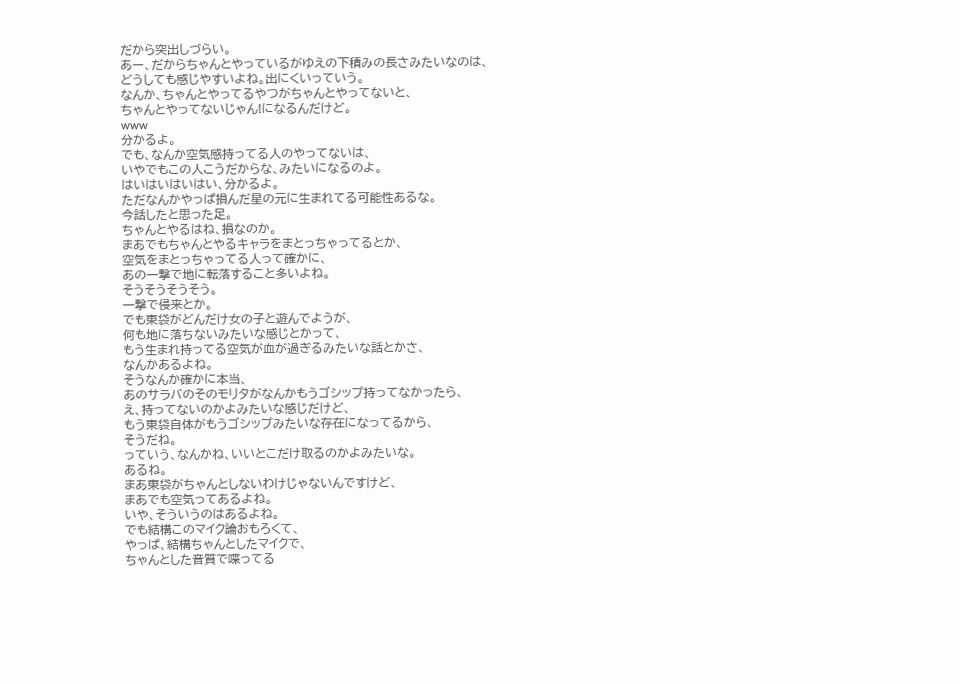だから突出しづらい。
あー、だからちゃんとやっているがゆえの下積みの長さみたいなのは、
どうしても感じやすいよね。出にくいっていう。
なんか、ちゃんとやってるやつがちゃんとやってないと、
ちゃんとやってないじゃん!になるんだけど。
www
分かるよ。
でも、なんか空気感持ってる人のやってないは、
いやでもこの人こうだからな、みたいになるのよ。
はいはいはいはい、分かるよ。
ただなんかやっぱ損んだ星の元に生まれてる可能性あるな。
今話したと思った足。
ちゃんとやるはね、損なのか。
まあでもちゃんとやるキャラをまとっちゃってるとか、
空気をまとっちゃってる人って確かに、
あの一撃で地に転落すること多いよね。
そうそうそうそう。
一撃で侵来とか。
でも東袋がどんだけ女の子と遊んでようが、
何も地に落ちないみたいな感じとかって、
もう生まれ持ってる空気が血が過ぎるみたいな話とかさ、
なんかあるよね。
そうなんか確かに本当、
あのサラバのそのモリタがなんかもうゴシップ持ってなかったら、
え、持ってないのかよみたいな感じだけど、
もう東袋自体がもうゴシップみたいな存在になってるから、
そうだね。
っていう、なんかね、いいとこだけ取るのかよみたいな。
あるね。
まあ東袋がちゃんとしないわけじゃないんですけど、
まあでも空気ってあるよね。
いや、そういうのはあるよね。
でも結構このマイク論おもろくて、
やっぱ、結構ちゃんとしたマイクで、
ちゃんとした音質で喋ってる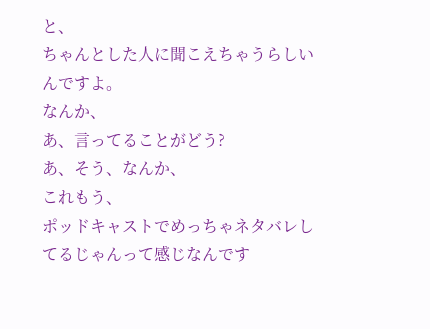と、
ちゃんとした人に聞こえちゃうらしいんですよ。
なんか、
あ、言ってることがどう?
あ、そう、なんか、
これもう、
ポッドキャストでめっちゃネタバレしてるじゃんって感じなんです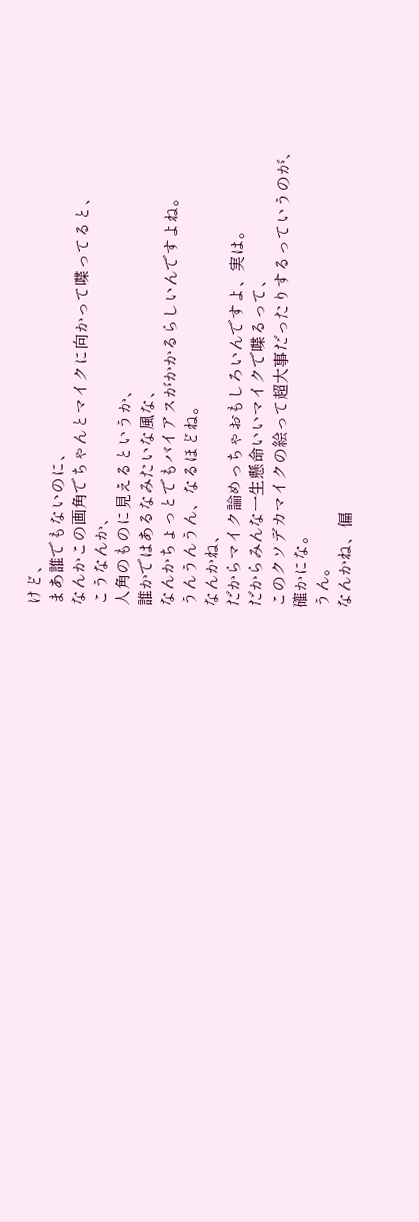けど、
まあ誰でもないのに、
なんかこの画角でちゃんとマイクに向かって喋ってると、
こうなんか、
人角のものに見えるというか、
誰かではあるなみたいな風な、
なんかちょっとでもバイアスがかかるらしいんですよね。
うんうんうん、なるほどね。
なんかね、
だからマイク論めっちゃおもしろいんですよ、実は。
だからみんな一生懸命いいマイクで喋るって、
このクソデカマイクの絵って超大事だったりするっていうのが、
確かにな。
うん。
なんかね、偏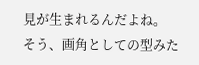見が生まれるんだよね。
そう、画角としての型みた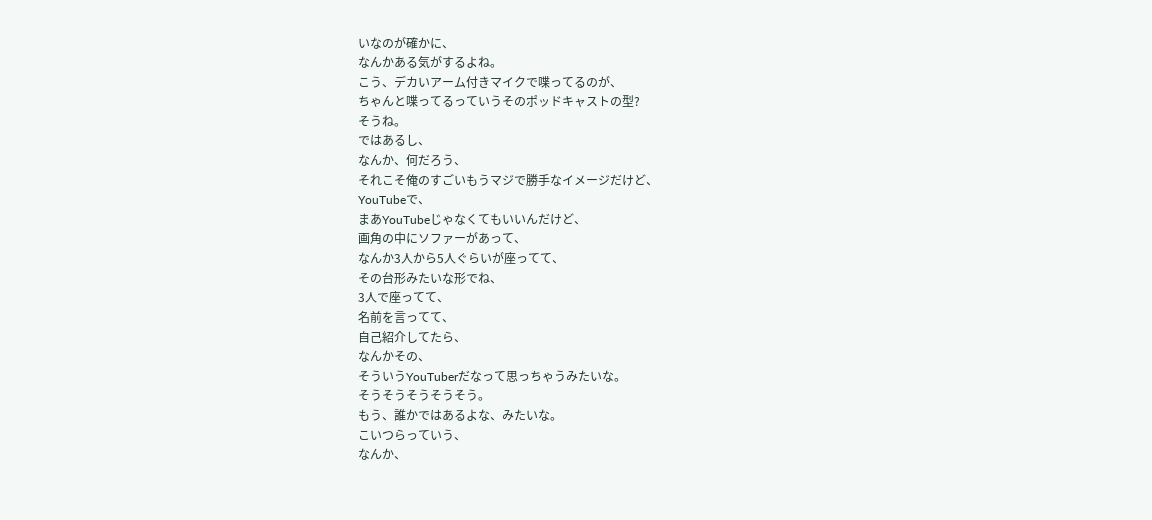いなのが確かに、
なんかある気がするよね。
こう、デカいアーム付きマイクで喋ってるのが、
ちゃんと喋ってるっていうそのポッドキャストの型?
そうね。
ではあるし、
なんか、何だろう、
それこそ俺のすごいもうマジで勝手なイメージだけど、
YouTubeで、
まあYouTubeじゃなくてもいいんだけど、
画角の中にソファーがあって、
なんか3人から5人ぐらいが座ってて、
その台形みたいな形でね、
3人で座ってて、
名前を言ってて、
自己紹介してたら、
なんかその、
そういうYouTuberだなって思っちゃうみたいな。
そうそうそうそうそう。
もう、誰かではあるよな、みたいな。
こいつらっていう、
なんか、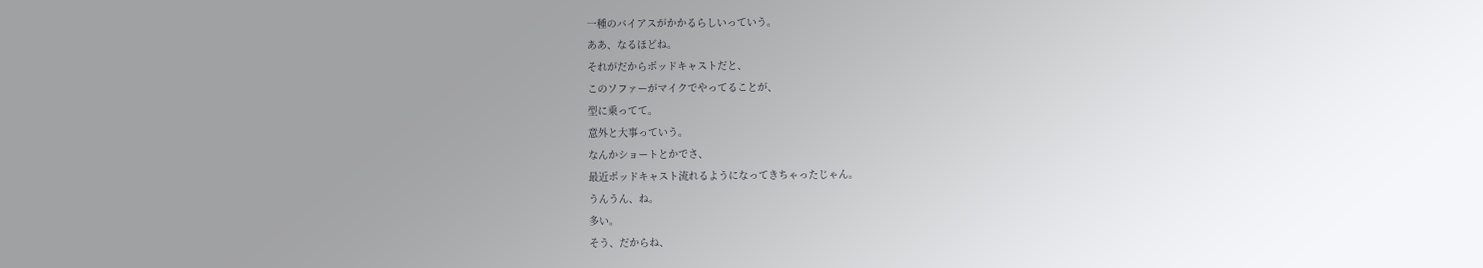一種のバイアスがかかるらしいっていう。
ああ、なるほどね。
それがだからポッドキャストだと、
このソファーがマイクでやってることが、
型に乗ってて。
意外と大事っていう。
なんかショートとかでさ、
最近ポッドキャスト流れるようになってきちゃったじゃん。
うんうん、ね。
多い。
そう、だからね、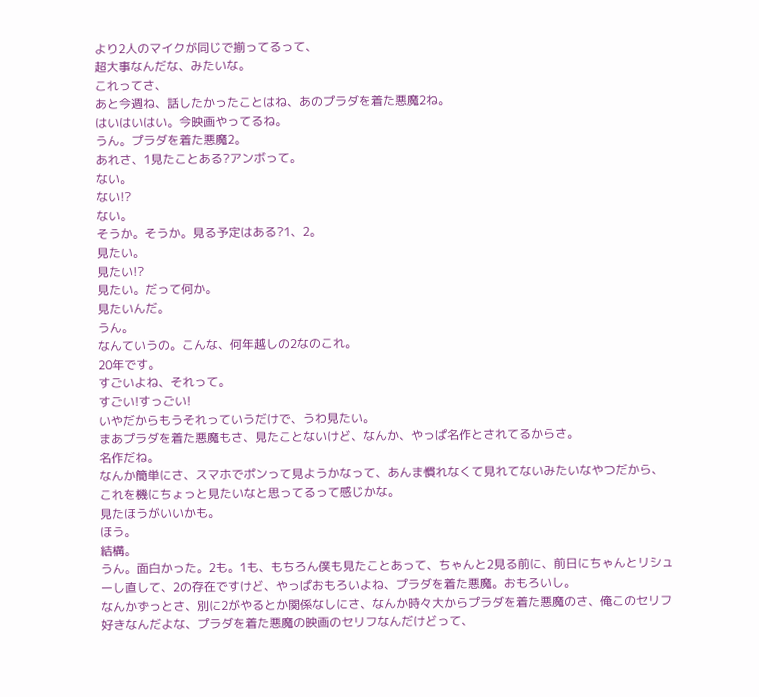より2人のマイクが同じで揃ってるって、
超大事なんだな、みたいな。
これってさ、
あと今週ね、話したかったことはね、あのプラダを着た悪魔2ね。
はいはいはい。今映画やってるね。
うん。プラダを着た悪魔2。
あれさ、1見たことある?アンボって。
ない。
ない!?
ない。
そうか。そうか。見る予定はある?1、2。
見たい。
見たい!?
見たい。だって何か。
見たいんだ。
うん。
なんていうの。こんな、何年越しの2なのこれ。
20年です。
すごいよね、それって。
すごい!すっごい!
いやだからもうそれっていうだけで、うわ見たい。
まあプラダを着た悪魔もさ、見たことないけど、なんか、やっぱ名作とされてるからさ。
名作だね。
なんか簡単にさ、スマホでポンって見ようかなって、あんま慣れなくて見れてないみたいなやつだから、
これを機にちょっと見たいなと思ってるって感じかな。
見たほうがいいかも。
ほう。
結構。
うん。面白かった。2も。1も、もちろん僕も見たことあって、ちゃんと2見る前に、前日にちゃんとリシューし直して、2の存在ですけど、やっぱおもろいよね、プラダを着た悪魔。おもろいし。
なんかずっとさ、別に2がやるとか関係なしにさ、なんか時々大からプラダを着た悪魔のさ、俺このセリフ好きなんだよな、プラダを着た悪魔の映画のセリフなんだけどって、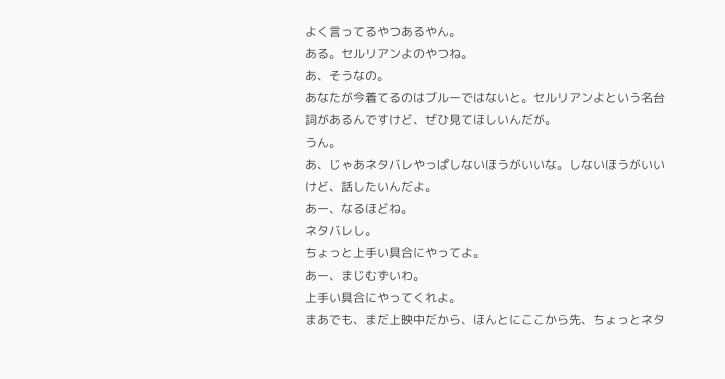よく言ってるやつあるやん。
ある。セルリアンよのやつね。
あ、そうなの。
あなたが今着てるのはブルーではないと。セルリアンよという名台詞があるんですけど、ぜひ見てほしいんだが。
うん。
あ、じゃあネタバレやっぱしないほうがいいな。しないほうがいいけど、話したいんだよ。
あー、なるほどね。
ネタバレし。
ちょっと上手い具合にやってよ。
あー、まじむずいわ。
上手い具合にやってくれよ。
まあでも、まだ上映中だから、ほんとにここから先、ちょっとネタ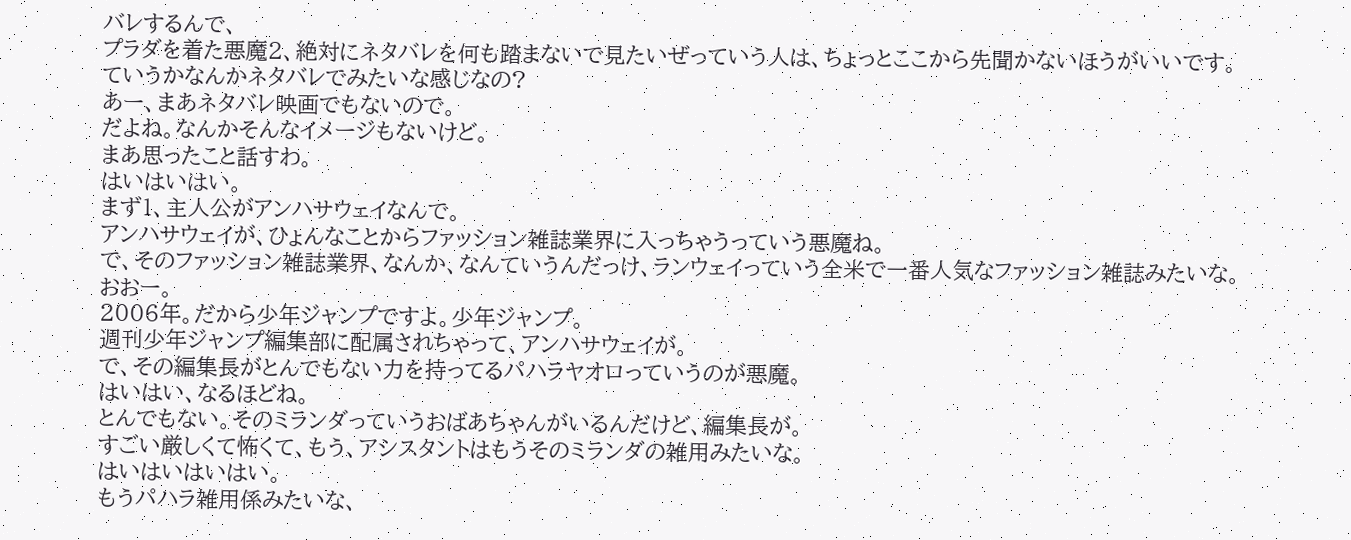バレするんで、
プラダを着た悪魔2、絶対にネタバレを何も踏まないで見たいぜっていう人は、ちょっとここから先聞かないほうがいいです。
ていうかなんかネタバレでみたいな感じなの?
あー、まあネタバレ映画でもないので。
だよね。なんかそんなイメージもないけど。
まあ思ったこと話すわ。
はいはいはい。
まず1、主人公がアンハサウェイなんで。
アンハサウェイが、ひょんなことからファッション雑誌業界に入っちゃうっていう悪魔ね。
で、そのファッション雑誌業界、なんか、なんていうんだっけ、ランウェイっていう全米で一番人気なファッション雑誌みたいな。
おおー。
2006年。だから少年ジャンプですよ。少年ジャンプ。
週刊少年ジャンプ編集部に配属されちゃって、アンハサウェイが。
で、その編集長がとんでもない力を持ってるパハラヤオロっていうのが悪魔。
はいはい、なるほどね。
とんでもない。そのミランダっていうおばあちゃんがいるんだけど、編集長が。
すごい厳しくて怖くて、もう、アシスタントはもうそのミランダの雑用みたいな。
はいはいはいはい。
もうパハラ雑用係みたいな、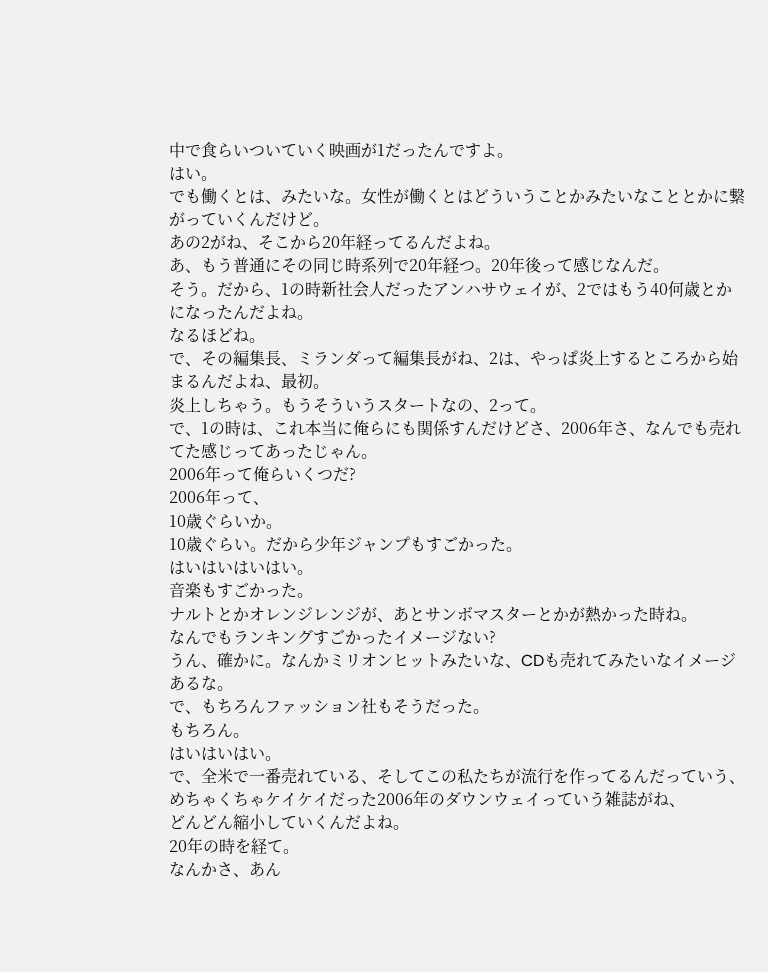中で食らいついていく映画が1だったんですよ。
はい。
でも働くとは、みたいな。女性が働くとはどういうことかみたいなこととかに繋がっていくんだけど。
あの2がね、そこから20年経ってるんだよね。
あ、もう普通にその同じ時系列で20年経つ。20年後って感じなんだ。
そう。だから、1の時新社会人だったアンハサウェイが、2ではもう40何歳とかになったんだよね。
なるほどね。
で、その編集長、ミランダって編集長がね、2は、やっぱ炎上するところから始まるんだよね、最初。
炎上しちゃう。もうそういうスタートなの、2って。
で、1の時は、これ本当に俺らにも関係すんだけどさ、2006年さ、なんでも売れてた感じってあったじゃん。
2006年って俺らいくつだ?
2006年って、
10歳ぐらいか。
10歳ぐらい。だから少年ジャンプもすごかった。
はいはいはいはい。
音楽もすごかった。
ナルトとかオレンジレンジが、あとサンボマスターとかが熱かった時ね。
なんでもランキングすごかったイメージない?
うん、確かに。なんかミリオンヒットみたいな、CDも売れてみたいなイメージあるな。
で、もちろんファッション社もそうだった。
もちろん。
はいはいはい。
で、全米で一番売れている、そしてこの私たちが流行を作ってるんだっていう、めちゃくちゃケイケイだった2006年のダウンウェイっていう雑誌がね、
どんどん縮小していくんだよね。
20年の時を経て。
なんかさ、あん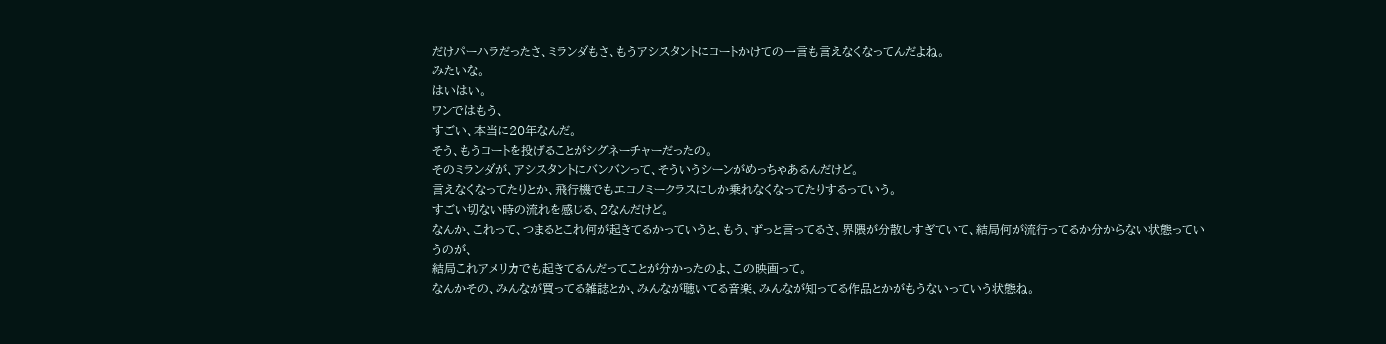だけパーハラだったさ、ミランダもさ、もうアシスタントにコートかけての一言も言えなくなってんだよね。
みたいな。
はいはい。
ワンではもう、
すごい、本当に20年なんだ。
そう、もうコートを投げることがシグネーチャーだったの。
そのミランダが、アシスタントにバンバンって、そういうシーンがめっちゃあるんだけど。
言えなくなってたりとか、飛行機でもエコノミークラスにしか乗れなくなってたりするっていう。
すごい切ない時の流れを感じる、2なんだけど。
なんか、これって、つまるとこれ何が起きてるかっていうと、もう、ずっと言ってるさ、界隈が分散しすぎていて、結局何が流行ってるか分からない状態っていうのが、
結局これアメリカでも起きてるんだってことが分かったのよ、この映画って。
なんかその、みんなが買ってる雑誌とか、みんなが聴いてる音楽、みんなが知ってる作品とかがもうないっていう状態ね。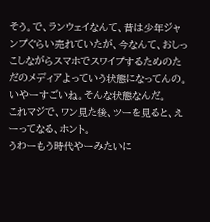そう。で、ランウェイなんて、昔は少年ジャンプぐらい売れていたが、今なんて、おしっこしながらスマホでスワイプするためのただのメディアよっていう状態になってんの。
いやーすごいね。そんな状態なんだ。
これマジで、ワン見た後、ツーを見ると、えーってなる、ホント。
うわーもう時代やーみたいに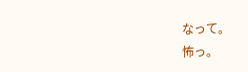なって。
怖っ。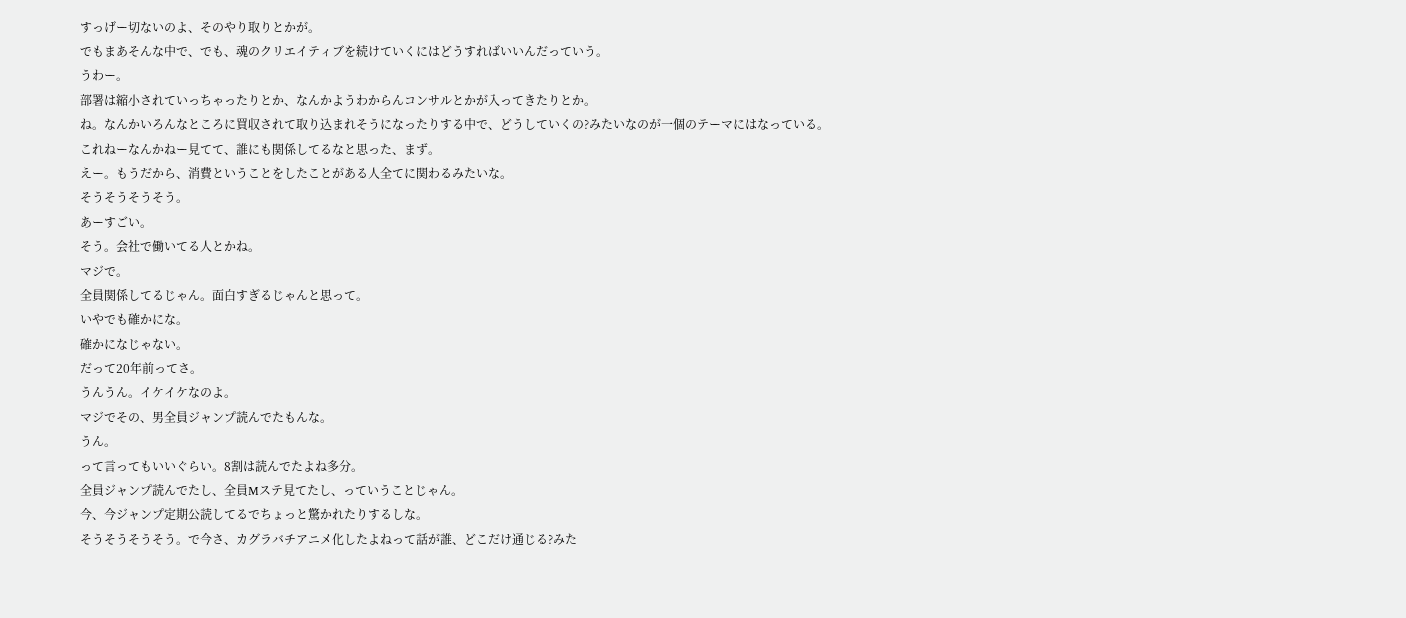すっげー切ないのよ、そのやり取りとかが。
でもまあそんな中で、でも、魂のクリエイティブを続けていくにはどうすればいいんだっていう。
うわー。
部署は縮小されていっちゃったりとか、なんかようわからんコンサルとかが入ってきたりとか。
ね。なんかいろんなところに買収されて取り込まれそうになったりする中で、どうしていくの?みたいなのが一個のテーマにはなっている。
これねーなんかねー見てて、誰にも関係してるなと思った、まず。
えー。もうだから、消費ということをしたことがある人全てに関わるみたいな。
そうそうそうそう。
あーすごい。
そう。会社で働いてる人とかね。
マジで。
全員関係してるじゃん。面白すぎるじゃんと思って。
いやでも確かにな。
確かになじゃない。
だって20年前ってさ。
うんうん。イケイケなのよ。
マジでその、男全員ジャンプ読んでたもんな。
うん。
って言ってもいいぐらい。8割は読んでたよね多分。
全員ジャンプ読んでたし、全員Mステ見てたし、っていうことじゃん。
今、今ジャンプ定期公読してるでちょっと驚かれたりするしな。
そうそうそうそう。で今さ、カグラバチアニメ化したよねって話が誰、どこだけ通じる?みた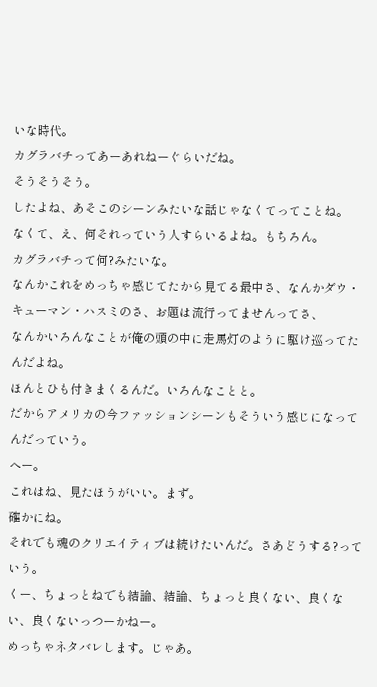いな時代。
カグラバチってあーあれねーぐらいだね。
そうそうそう。
したよね、あそこのシーンみたいな話じゃなくてってことね。
なくて、え、何それっていう人すらいるよね。もちろん。
カグラバチって何?みたいな。
なんかこれをめっちゃ感じてたから見てる最中さ、なんかダウ・キューマン・ハスミのさ、お題は流行ってませんってさ、
なんかいろんなことが俺の頭の中に走馬灯のように駆け巡ってたんだよね。
ほんとひも付きまくるんだ。いろんなことと。
だからアメリカの今ファッションシーンもそういう感じになってんだっていう。
へー。
これはね、見たほうがいい。まず。
確かにね。
それでも魂のクリエイティブは続けたいんだ。さあどうする?っていう。
くー、ちょっとねでも結論、結論、ちょっと良くない、良くない、良くないっつーかねー。
めっちゃネタバレします。じゃあ。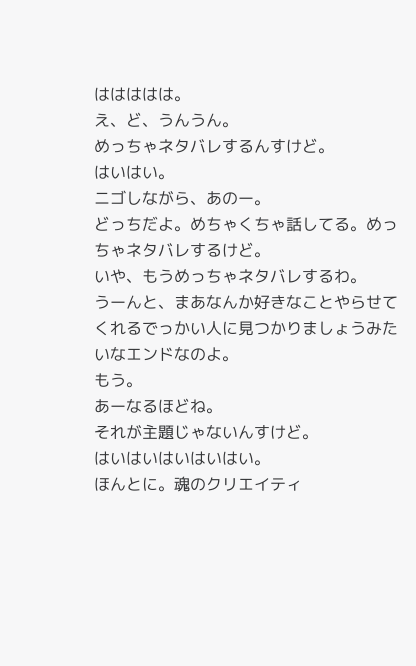ははははは。
え、ど、うんうん。
めっちゃネタバレするんすけど。
はいはい。
ニゴしながら、あのー。
どっちだよ。めちゃくちゃ話してる。めっちゃネタバレするけど。
いや、もうめっちゃネタバレするわ。
うーんと、まあなんか好きなことやらせてくれるでっかい人に見つかりましょうみたいなエンドなのよ。
もう。
あーなるほどね。
それが主題じゃないんすけど。
はいはいはいはいはい。
ほんとに。魂のクリエイティ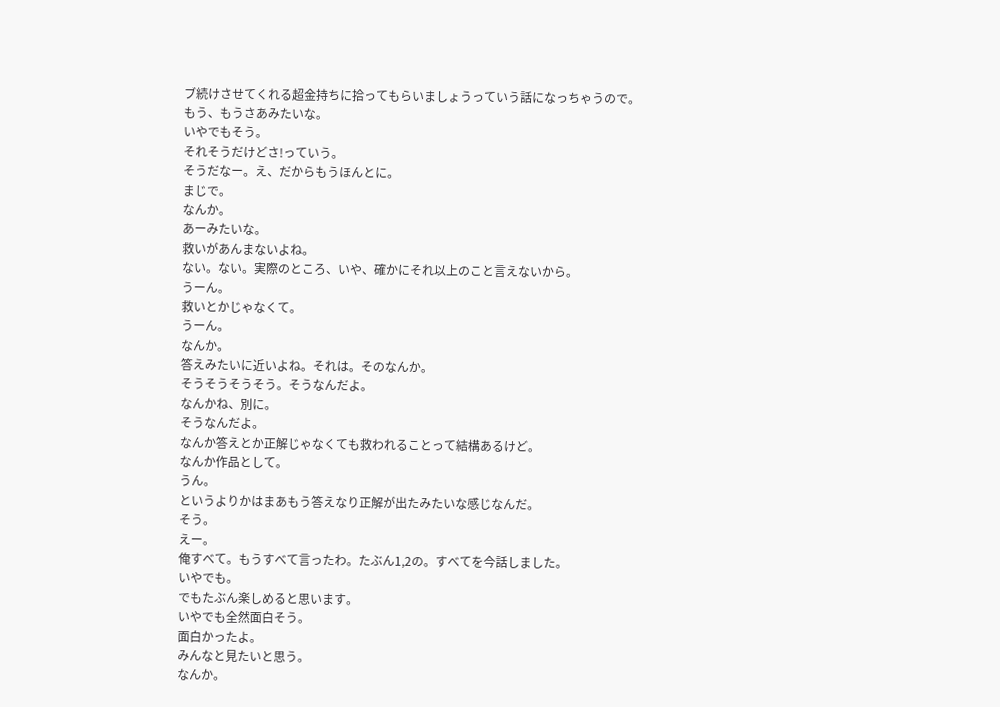ブ続けさせてくれる超金持ちに拾ってもらいましょうっていう話になっちゃうので。
もう、もうさあみたいな。
いやでもそう。
それそうだけどさ!っていう。
そうだなー。え、だからもうほんとに。
まじで。
なんか。
あーみたいな。
救いがあんまないよね。
ない。ない。実際のところ、いや、確かにそれ以上のこと言えないから。
うーん。
救いとかじゃなくて。
うーん。
なんか。
答えみたいに近いよね。それは。そのなんか。
そうそうそうそう。そうなんだよ。
なんかね、別に。
そうなんだよ。
なんか答えとか正解じゃなくても救われることって結構あるけど。
なんか作品として。
うん。
というよりかはまあもう答えなり正解が出たみたいな感じなんだ。
そう。
えー。
俺すべて。もうすべて言ったわ。たぶん1,2の。すべてを今話しました。
いやでも。
でもたぶん楽しめると思います。
いやでも全然面白そう。
面白かったよ。
みんなと見たいと思う。
なんか。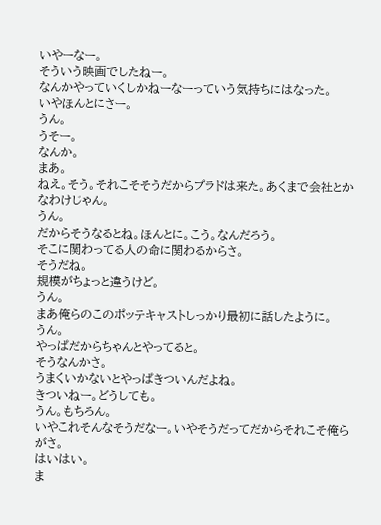いやーなー。
そういう映画でしたねー。
なんかやっていくしかねーなーっていう気持ちにはなった。
いやほんとにさー。
うん。
うそー。
なんか。
まあ。
ねえ。そう。それこそそうだからプラドは来た。あくまで会社とかなわけじゃん。
うん。
だからそうなるとね。ほんとに。こう。なんだろう。
そこに関わってる人の命に関わるからさ。
そうだね。
規模がちょっと違うけど。
うん。
まあ俺らのこのポッテキャストしっかり最初に話したように。
うん。
やっぱだからちゃんとやってると。
そうなんかさ。
うまくいかないとやっぱきついんだよね。
きついねー。どうしても。
うん。もちろん。
いやこれそんなそうだなー。いやそうだってだからそれこそ俺らがさ。
はいはい。
ま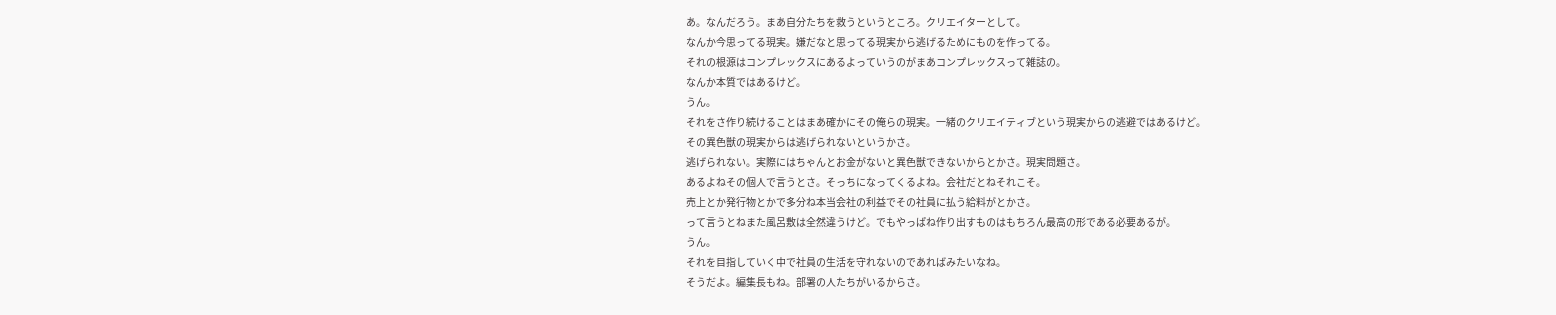あ。なんだろう。まあ自分たちを救うというところ。クリエイターとして。
なんか今思ってる現実。嫌だなと思ってる現実から逃げるためにものを作ってる。
それの根源はコンプレックスにあるよっていうのがまあコンプレックスって雑誌の。
なんか本質ではあるけど。
うん。
それをさ作り続けることはまあ確かにその俺らの現実。一緒のクリエイティブという現実からの逃避ではあるけど。
その異色獣の現実からは逃げられないというかさ。
逃げられない。実際にはちゃんとお金がないと異色獣できないからとかさ。現実問題さ。
あるよねその個人で言うとさ。そっちになってくるよね。会社だとねそれこそ。
売上とか発行物とかで多分ね本当会社の利益でその社員に払う給料がとかさ。
って言うとねまた風呂敷は全然違うけど。でもやっぱね作り出すものはもちろん最高の形である必要あるが。
うん。
それを目指していく中で社員の生活を守れないのであればみたいなね。
そうだよ。編集長もね。部署の人たちがいるからさ。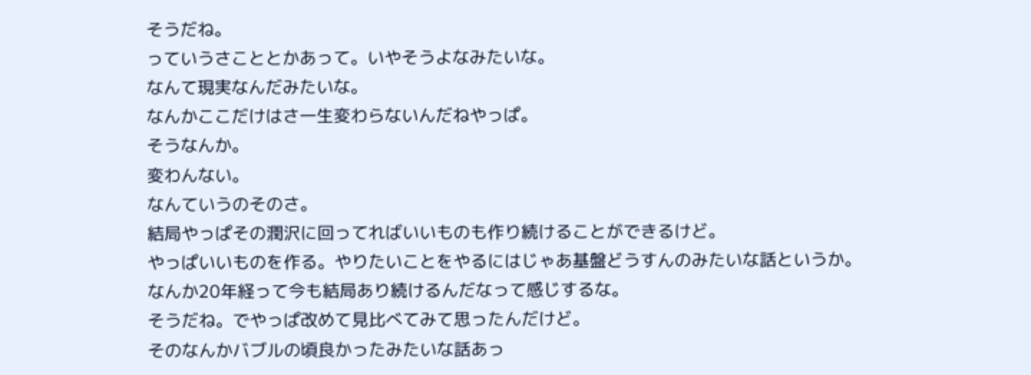そうだね。
っていうさこととかあって。いやそうよなみたいな。
なんて現実なんだみたいな。
なんかここだけはさ一生変わらないんだねやっぱ。
そうなんか。
変わんない。
なんていうのそのさ。
結局やっぱその潤沢に回ってればいいものも作り続けることができるけど。
やっぱいいものを作る。やりたいことをやるにはじゃあ基盤どうすんのみたいな話というか。
なんか20年経って今も結局あり続けるんだなって感じするな。
そうだね。でやっぱ改めて見比べてみて思ったんだけど。
そのなんかバブルの頃良かったみたいな話あっ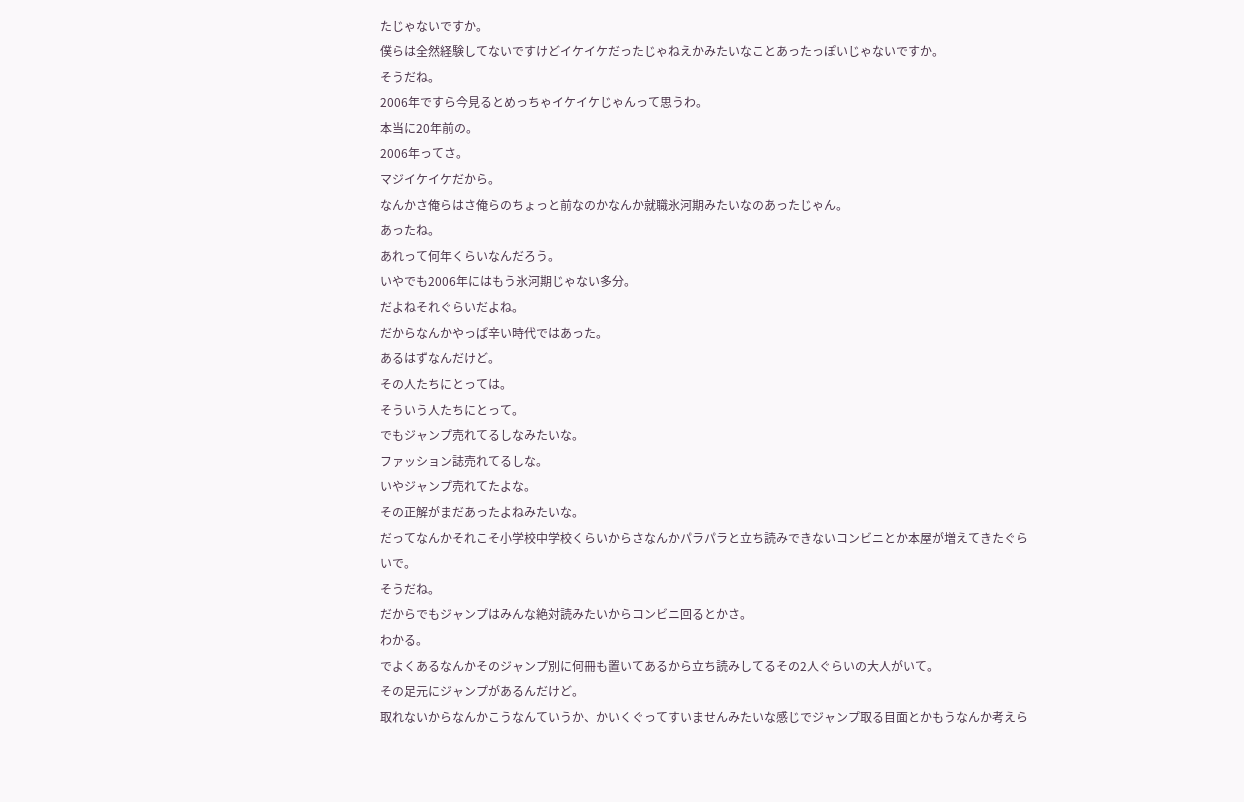たじゃないですか。
僕らは全然経験してないですけどイケイケだったじゃねえかみたいなことあったっぽいじゃないですか。
そうだね。
2006年ですら今見るとめっちゃイケイケじゃんって思うわ。
本当に20年前の。
2006年ってさ。
マジイケイケだから。
なんかさ俺らはさ俺らのちょっと前なのかなんか就職氷河期みたいなのあったじゃん。
あったね。
あれって何年くらいなんだろう。
いやでも2006年にはもう氷河期じゃない多分。
だよねそれぐらいだよね。
だからなんかやっぱ辛い時代ではあった。
あるはずなんだけど。
その人たちにとっては。
そういう人たちにとって。
でもジャンプ売れてるしなみたいな。
ファッション誌売れてるしな。
いやジャンプ売れてたよな。
その正解がまだあったよねみたいな。
だってなんかそれこそ小学校中学校くらいからさなんかパラパラと立ち読みできないコンビニとか本屋が増えてきたぐらいで。
そうだね。
だからでもジャンプはみんな絶対読みたいからコンビニ回るとかさ。
わかる。
でよくあるなんかそのジャンプ別に何冊も置いてあるから立ち読みしてるその2人ぐらいの大人がいて。
その足元にジャンプがあるんだけど。
取れないからなんかこうなんていうか、かいくぐってすいませんみたいな感じでジャンプ取る目面とかもうなんか考えら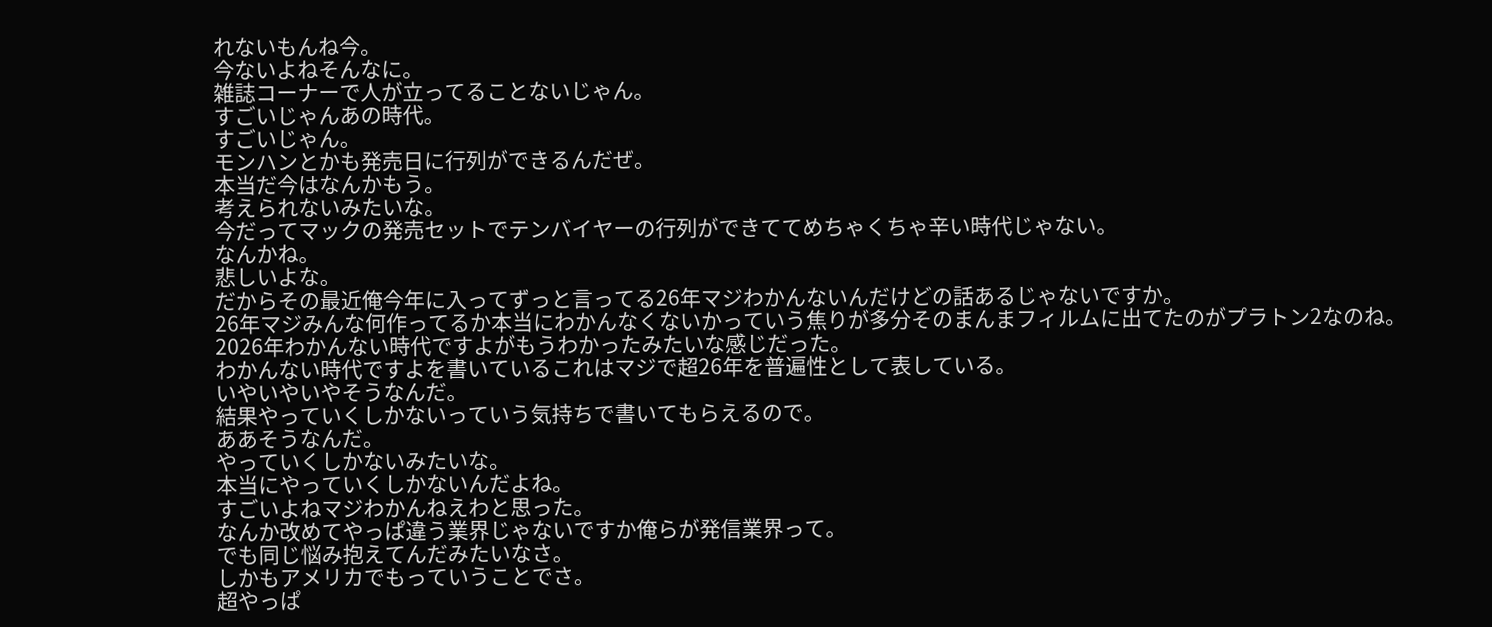れないもんね今。
今ないよねそんなに。
雑誌コーナーで人が立ってることないじゃん。
すごいじゃんあの時代。
すごいじゃん。
モンハンとかも発売日に行列ができるんだぜ。
本当だ今はなんかもう。
考えられないみたいな。
今だってマックの発売セットでテンバイヤーの行列ができててめちゃくちゃ辛い時代じゃない。
なんかね。
悲しいよな。
だからその最近俺今年に入ってずっと言ってる26年マジわかんないんだけどの話あるじゃないですか。
26年マジみんな何作ってるか本当にわかんなくないかっていう焦りが多分そのまんまフィルムに出てたのがプラトン2なのね。
2026年わかんない時代ですよがもうわかったみたいな感じだった。
わかんない時代ですよを書いているこれはマジで超26年を普遍性として表している。
いやいやいやそうなんだ。
結果やっていくしかないっていう気持ちで書いてもらえるので。
ああそうなんだ。
やっていくしかないみたいな。
本当にやっていくしかないんだよね。
すごいよねマジわかんねえわと思った。
なんか改めてやっぱ違う業界じゃないですか俺らが発信業界って。
でも同じ悩み抱えてんだみたいなさ。
しかもアメリカでもっていうことでさ。
超やっぱ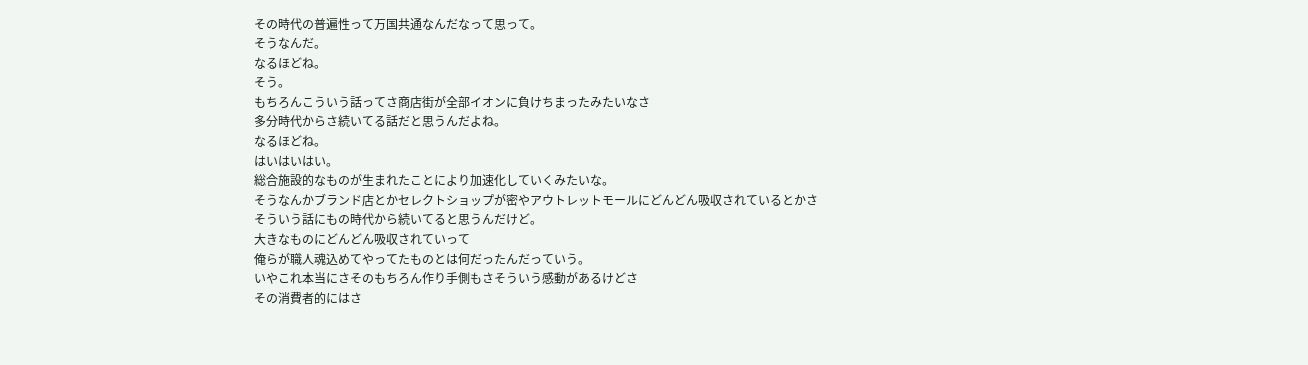その時代の普遍性って万国共通なんだなって思って。
そうなんだ。
なるほどね。
そう。
もちろんこういう話ってさ商店街が全部イオンに負けちまったみたいなさ
多分時代からさ続いてる話だと思うんだよね。
なるほどね。
はいはいはい。
総合施設的なものが生まれたことにより加速化していくみたいな。
そうなんかブランド店とかセレクトショップが密やアウトレットモールにどんどん吸収されているとかさ
そういう話にもの時代から続いてると思うんだけど。
大きなものにどんどん吸収されていって
俺らが職人魂込めてやってたものとは何だったんだっていう。
いやこれ本当にさそのもちろん作り手側もさそういう感動があるけどさ
その消費者的にはさ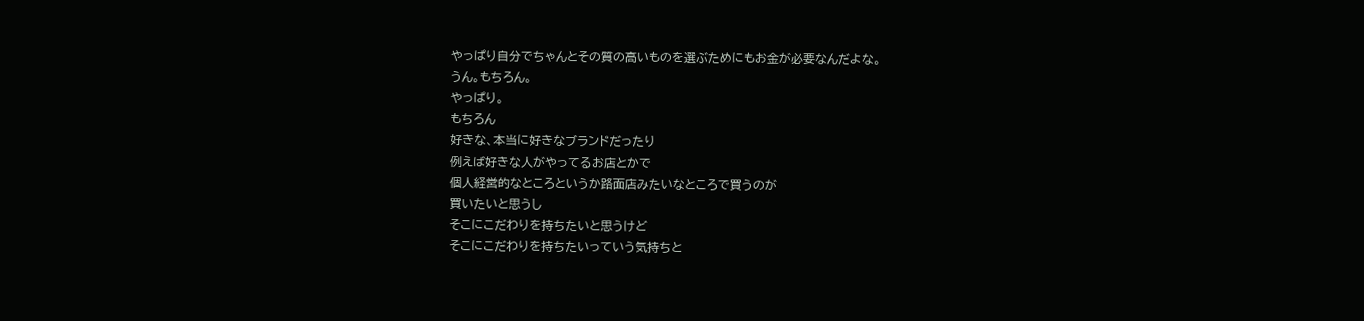やっぱり自分でちゃんとその質の高いものを選ぶためにもお金が必要なんだよな。
うん。もちろん。
やっぱり。
もちろん
好きな、本当に好きなブランドだったり
例えば好きな人がやってるお店とかで
個人経営的なところというか路面店みたいなところで買うのが
買いたいと思うし
そこにこだわりを持ちたいと思うけど
そこにこだわりを持ちたいっていう気持ちと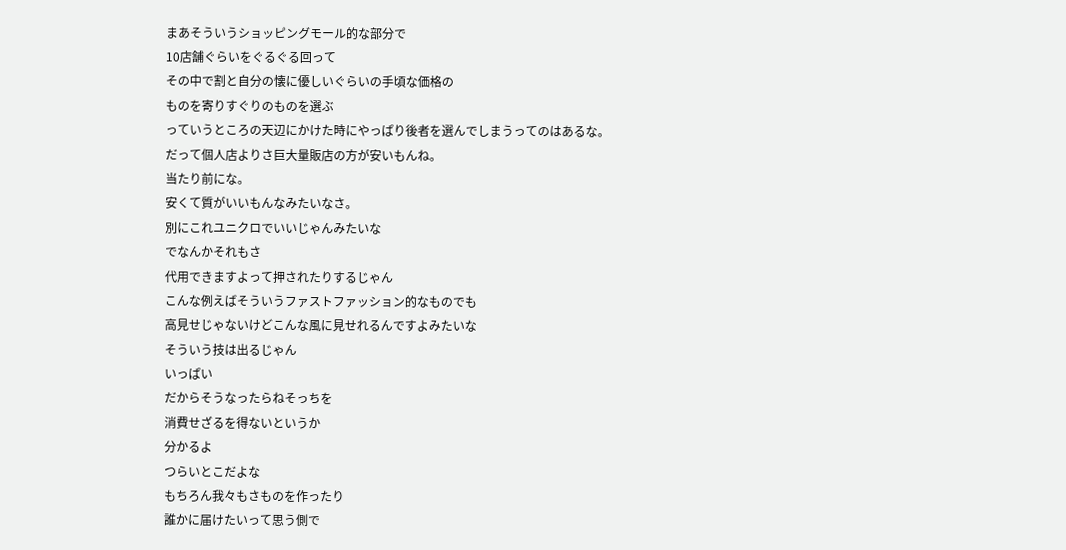まあそういうショッピングモール的な部分で
10店舗ぐらいをぐるぐる回って
その中で割と自分の懐に優しいぐらいの手頃な価格の
ものを寄りすぐりのものを選ぶ
っていうところの天辺にかけた時にやっぱり後者を選んでしまうってのはあるな。
だって個人店よりさ巨大量販店の方が安いもんね。
当たり前にな。
安くて質がいいもんなみたいなさ。
別にこれユニクロでいいじゃんみたいな
でなんかそれもさ
代用できますよって押されたりするじゃん
こんな例えばそういうファストファッション的なものでも
高見せじゃないけどこんな風に見せれるんですよみたいな
そういう技は出るじゃん
いっぱい
だからそうなったらねそっちを
消費せざるを得ないというか
分かるよ
つらいとこだよな
もちろん我々もさものを作ったり
誰かに届けたいって思う側で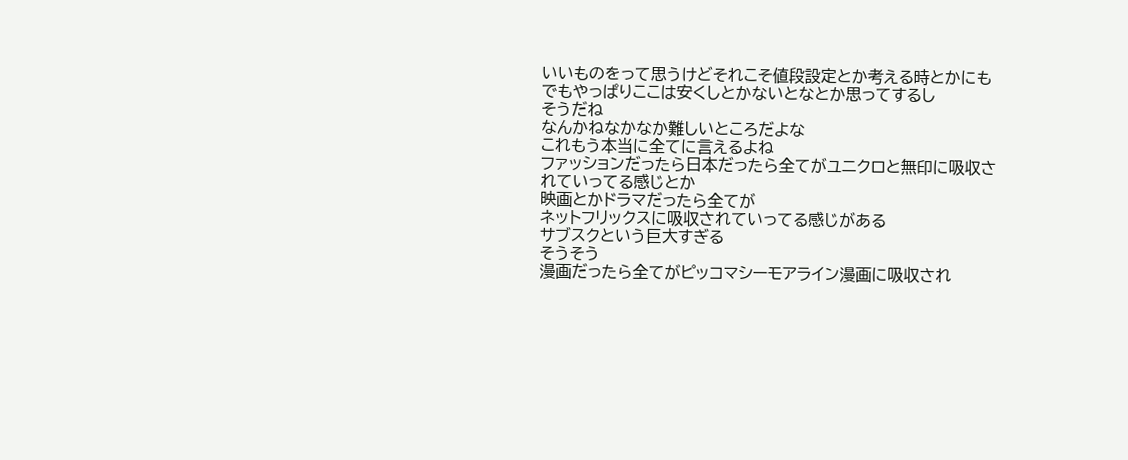いいものをって思うけどそれこそ値段設定とか考える時とかにも
でもやっぱりここは安くしとかないとなとか思ってするし
そうだね
なんかねなかなか難しいところだよな
これもう本当に全てに言えるよね
ファッションだったら日本だったら全てがユニクロと無印に吸収されていってる感じとか
映画とかドラマだったら全てが
ネットフリックスに吸収されていってる感じがある
サブスクという巨大すぎる
そうそう
漫画だったら全てがピッコマシーモアライン漫画に吸収され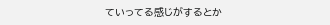ていってる感じがするとか